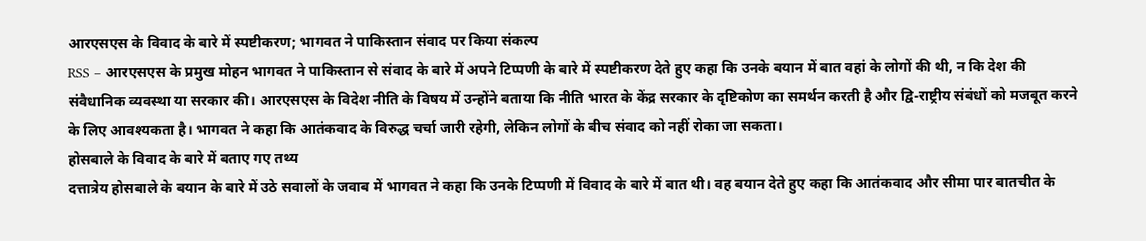आरएसएस के विवाद के बारे में स्पष्टीकरण; भागवत ने पाकिस्तान संवाद पर किया संकल्प
RSS – आरएसएस के प्रमुख मोहन भागवत ने पाकिस्तान से संवाद के बारे में अपने टिप्पणी के बारे में स्पष्टीकरण देते हुए कहा कि उनके बयान में बात वहां के लोगों की थी, न कि देश की संवैधानिक व्यवस्था या सरकार की। आरएसएस के विदेश नीति के विषय में उन्होंने बताया कि नीति भारत के केंद्र सरकार के दृष्टिकोण का समर्थन करती है और द्वि-राष्ट्रीय संबंधों को मजबूत करने के लिए आवश्यकता है। भागवत ने कहा कि आतंकवाद के विरुद्ध चर्चा जारी रहेगी, लेकिन लोगों के बीच संवाद को नहीं रोका जा सकता।
होसबाले के विवाद के बारे में बताए गए तथ्य
दत्तात्रेय होसबाले के बयान के बारे में उठे सवालों के जवाब में भागवत ने कहा कि उनके टिप्पणी में विवाद के बारे में बात थी। वह बयान देते हुए कहा कि आतंकवाद और सीमा पार बातचीत के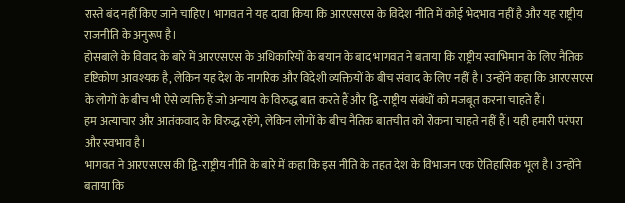रास्ते बंद नहीं किए जाने चाहिए। भागवत ने यह दावा किया कि आरएसएस के विदेश नीति में कोई भेदभाव नहीं है और यह राष्ट्रीय राजनीति के अनुरूप है।
होसबाले के विवाद के बारे में आरएसएस के अधिकारियों के बयान के बाद भागवत ने बताया कि राष्ट्रीय स्वाभिमान के लिए नैतिक दृष्टिकोण आवश्यक है, लेकिन यह देश के नागरिक और विदेशी व्यक्तियों के बीच संवाद के लिए नहीं है। उन्होंने कहा कि आरएसएस के लोगों के बीच भी ऐसे व्यक्ति हैं जो अन्याय के विरुद्ध बात करते हैं और द्वि-राष्ट्रीय संबंधों को मजबूत करना चाहते हैं।
हम अत्याचार और आतंकवाद के विरुद्ध रहेंगे, लेकिन लोगों के बीच नैतिक बातचीत को रोकना चाहते नहीं हैं। यही हमारी परंपरा और स्वभाव है।
भागवत ने आरएसएस की द्वि-राष्ट्रीय नीति के बारे में कहा कि इस नीति के तहत देश के विभाजन एक ऐतिहासिक भूल है। उन्होंने बताया कि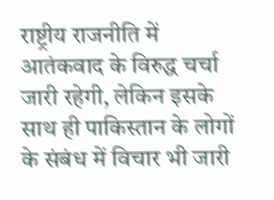राष्ट्रीय राजनीति में आतंकवाद के विरुद्ध चर्चा जारी रहेगी, लेकिन इसके साथ ही पाकिस्तान के लोगों के संबंध में विचार भी जारी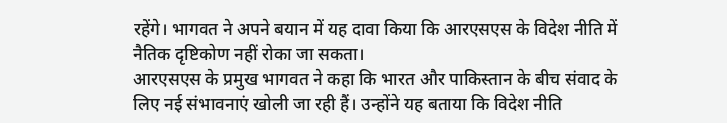रहेंगे। भागवत ने अपने बयान में यह दावा किया कि आरएसएस के विदेश नीति में नैतिक दृष्टिकोण नहीं रोका जा सकता।
आरएसएस के प्रमुख भागवत ने कहा कि भारत और पाकिस्तान के बीच संवाद के लिए नई संभावनाएं खोली जा रही हैं। उन्होंने यह बताया कि विदेश नीति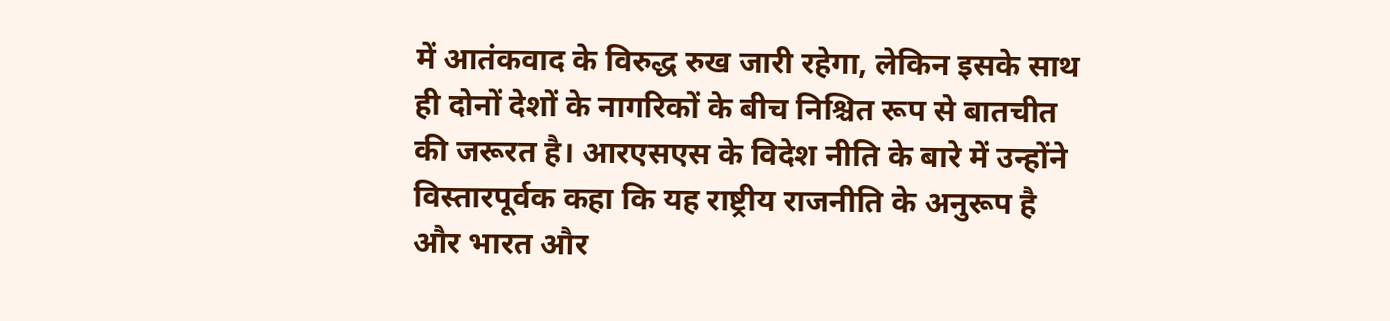में आतंकवाद के विरुद्ध रुख जारी रहेगा, लेकिन इसके साथ ही दोनों देशों के नागरिकों के बीच निश्चित रूप से बातचीत की जरूरत है। आरएसएस के विदेश नीति के बारे में उन्होंने विस्तारपूर्वक कहा कि यह राष्ट्रीय राजनीति के अनुरूप है और भारत और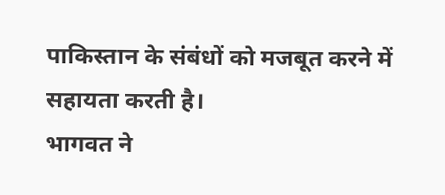पाकिस्तान के संबंधों को मजबूत करने में सहायता करती है।
भागवत ने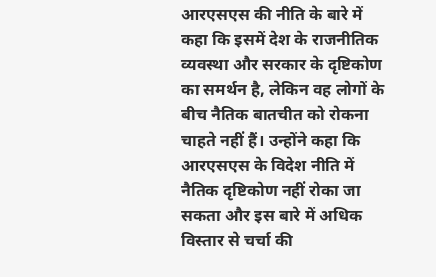आरएसएस की नीति के बारे में कहा कि इसमें देश के राजनीतिक व्यवस्था और सरकार के दृष्टिकोण का समर्थन है, लेकिन वह लोगों के बीच नैतिक बातचीत को रोकना चाहते नहीं हैं। उन्होंने कहा कि आरएसएस के विदेश नीति में नैतिक दृष्टिकोण नहीं रोका जा सकता और इस बारे में अधिक विस्तार से चर्चा की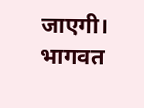जाएगी। भागवत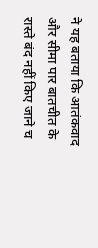ने यह बताया कि आतंकवाद और सीमा पार बातचीत के रास्ते बंद नहीं किए जाने च